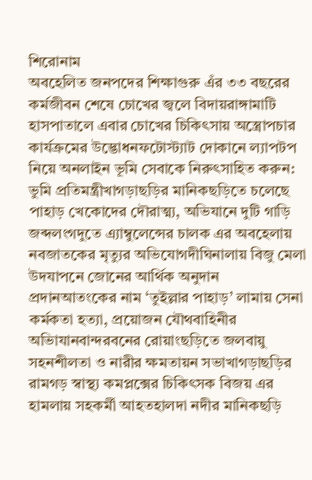শিরোনাম
অবহেলিত জনপদের শিক্ষাগুরু এঁর ৩৩ বছরের কর্মজীবন শেষে চোখের জ্বলে বিদায়রাঙ্গামাটি হাসপাতালে এবার চোখের চিকিৎসায় অস্ত্রোপচার কার্যক্রমের উদ্ভোধনফটোস্ট্যাট দোকানে ল্যাপটপ নিয়ে অনলাইন ভূমি সেবাকে নিরুৎসাহিত করুন: ভুমি প্রতিমন্ত্রীখাগড়াছড়ির মানিকছড়িতে চলেছে পাহাড় খেকোদের দৌরাত্ম্য, অভিযানে দুটি গাড়ি জব্দলংগদুতে এ্যাম্বুলেন্সের চালক এর অবহেলায় নবজাতকের মৃত্যুর অভিযোগদীঘিনালায় বিজু মেলা উদযাপনে জোনের আর্থিক অনুদান প্রদানআতংকের নাম ‘তুইল্লার পাহাড়’ লামায় সেনা কর্মকতা হত্যা, প্রয়োজন যৌথবাহিনীর অভিাযানবান্দরবনের রোয়াংছড়িতে জলবায়ু সহনশীলতা ও নারীর ক্ষমতায়ন সভাখাগড়াছড়ির রামগড় স্বাস্থ্য কমপ্লক্সের চিকিৎসক বিজয় এর হামলায় সহকর্মী আহতহালদা নদীর মানিকছড়ি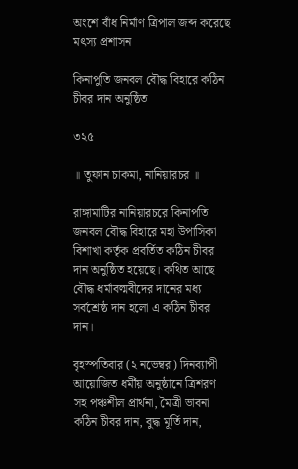অংশে বাঁধ নির্মাণ ত্রিপাল জব্দ করেছে মৎস্য প্রশাসন

কিনাপুতি জনবল বৌদ্ধ বিহারে কঠিন চীবর দান অনুষ্ঠিত

৩২৫

॥ তুফান চাকমা, নানিয়ারচর ॥

রাঙ্গামাটির নানিয়ারচরে কিনাপতি জনবল বৌদ্ধ বিহারে মহা উপাসিকা বিশাখা কর্তৃক প্রবর্তিত কঠিন চীবর দান অনুষ্ঠিত হয়েছে। কথিত আছে বৌদ্ধ ধর্মাবল্মবীদের দানের মধ্য সর্বশ্রেষ্ঠ দান হলো এ কঠিন চীবর দান।

বৃহস্পতিবার (২ নভেম্বর) দিনব্যাপী আয়োজিত ধর্মীয় অনুষ্ঠানে ত্রিশরণ সহ পঞ্চশীল প্রার্থনা, মৈত্রী ভাবনা কঠিন চীবর দান, বুদ্ধ মূর্তি দান,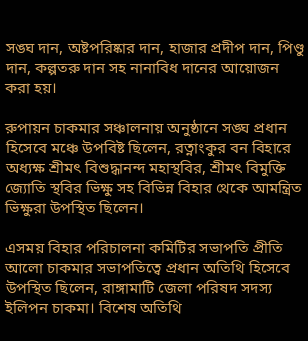সঙ্ঘ দান, অষ্টপরিষ্কার দান, হাজার প্রদীপ দান, পিণ্ডু দান, কল্পতরু দান সহ নানাবিধ দানের আয়োজন করা হয়।

রুপায়ন চাকমার সঞ্চালনায় অনুষ্ঠানে সঙ্ঘ প্রধান হিসেবে মঞ্চে উপবিষ্ট ছিলেন, রত্নাংকুর বন বিহারে অধ্যক্ষ শ্রীমৎ বিশুদ্ধানন্দ মহাস্থবির, শ্রীমৎ বিমুক্তি জ্যোতি স্থবির ভিক্ষু সহ বিভিন্ন বিহার থেকে আমন্ত্রিত ভিক্ষুরা উপস্থিত ছিলেন।

এসময় বিহার পরিচালনা কমিটির সভাপতি প্রীতি আলো চাকমার সভাপতিত্বে প্রধান অতিথি হিসেবে উপস্থিত ছিলেন, রাঙ্গামাটি জেলা পরিষদ সদস্য ইলিপন চাকমা। বিশেষ অতিথি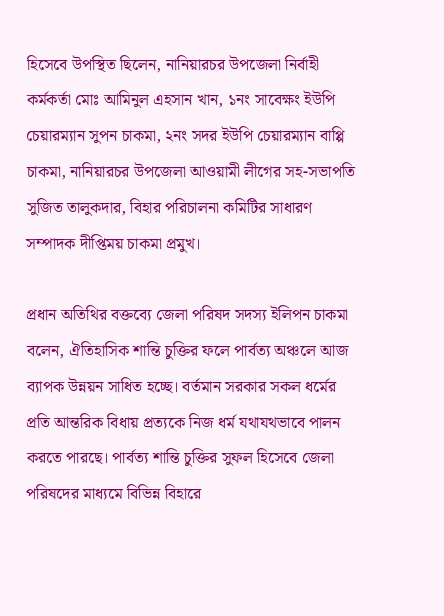হিসেবে উপস্থিত ছিলেন, নানিয়ারচর উপজেলা নির্বাহী কর্মকর্তা মোঃ আমিনুল এহসান খান, ১নং সাবেক্ষং ইউপি চেয়ারম্যান সুপন চাকমা, ২নং সদর ইউপি চেয়ারম্যান বাপ্পি চাকমা, নানিয়ারচর উপজেলা আওয়ামী লীগের সহ-সভাপতি সুজিত তালুকদার, বিহার পরিচালনা কমিটির সাধারণ সম্পাদক দীপ্তিময় চাকমা প্রমুখ।

প্রধান অতিথির বক্তব্যে জেলা পরিষদ সদস্য ইলিপন চাকমা বলেন, ঐতিহাসিক শান্তি চুক্তির ফলে পার্বত্য অঞ্চলে আজ ব্যাপক উন্নয়ন সাধিত হচ্ছে। বর্তমান সরকার সকল ধর্মের প্রতি আন্তরিক বিধায় প্রত্যকে নিজ ধর্ম যথাযথভাবে পালন করতে পারছে। পার্বত্য শান্তি চুক্তির সুফল হিসেবে জেলা পরিষদের মাধ্যমে বিভিন্ন বিহারে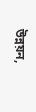উন্নয়ন,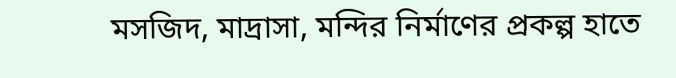মসজিদ, মাদ্রাসা, মন্দির নির্মাণের প্রকল্প হাতে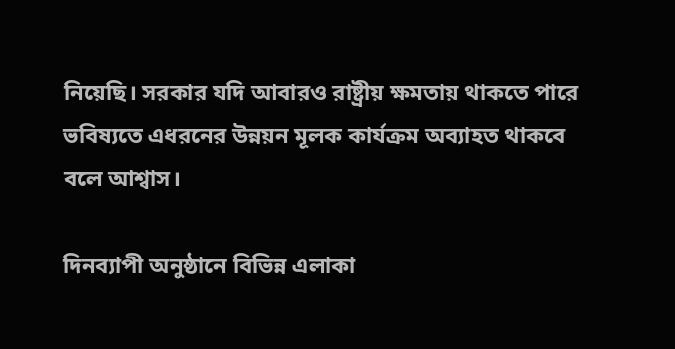নিয়েছি। সরকার যদি আবারও রাষ্ট্রীয় ক্ষমতায় থাকতে পারে ভবিষ্যতে এধরনের উন্নয়ন মূলক কার্যক্রম অব্যাহত থাকবে বলে আশ্বাস।

দিনব্যাপী অনুষ্ঠানে বিভিন্ন এলাকা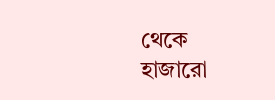থেকে হাজারো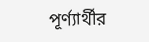পূর্ণ্যার্থীর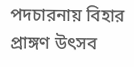পদচারনায় বিহার প্রাঙ্গণ উৎসব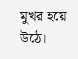মুখর হয়ে উঠে।